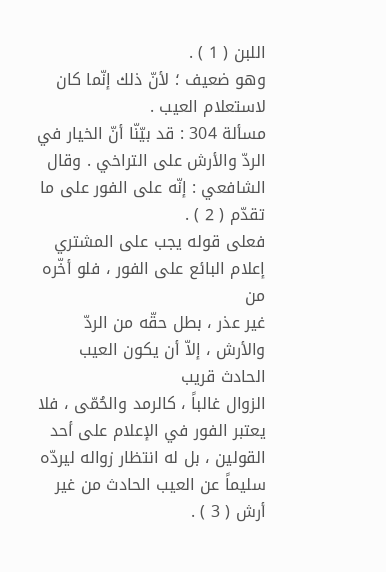اللبن ( 1 ) .
وهو ضعيف ؛ لأنّ ذلك إنّما كان لاستعلام العيب .
مسألة 304 : قد بيّنّا أنّ الخيار في الردّ والأرش على التراخي . وقال
الشافعي : إنّه على الفور على ما تقدّم ( 2 ) .
فعلى قوله يجب على المشتري إعلام البائع على الفور ، فلو أخّره من
غير عذر ، بطل حقّه من الردّ والأرش ، إلاّ أن يكون العيب الحادث قريب
الزوال غالباً ، كالرمد والحُمّى ، فلا يعتبر الفور في الإعلام على أحد
القولين ، بل له انتظار زواله ليردّه سليماً عن العيب الحادث من غير
أرش ( 3 ) .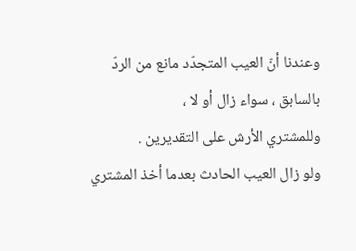وعندنا أنّ العيب المتجدّد مانع من الردّ بالسابق ، سواء زال أو لا ،
وللمشتري الأرش على التقديرين .
ولو زال العيب الحادث بعدما أخذ المشتري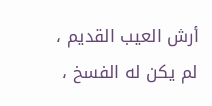أرش العيب القديم ،
لم يكن له الفسخ ،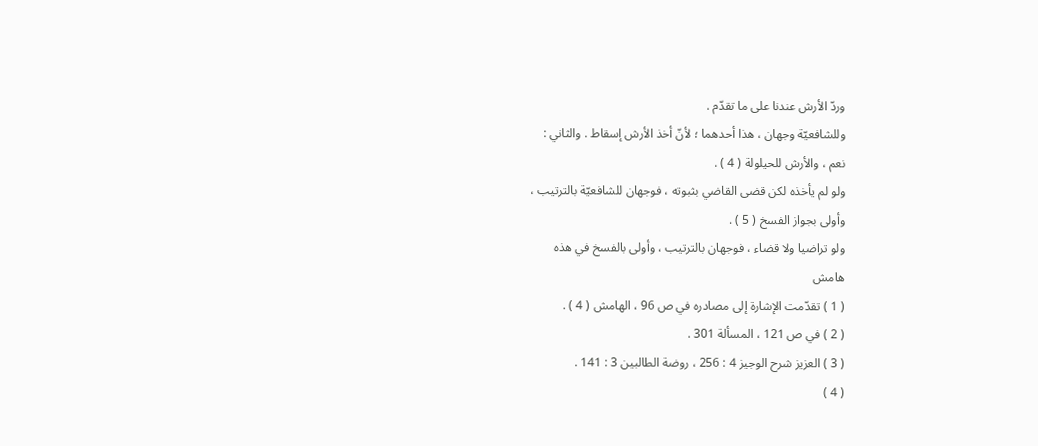وردّ الأرش عندنا على ما تقدّم .
وللشافعيّة وجهان ، هذا أحدهما ؛ لأنّ أخذ الأرش إسقاط . والثاني :
نعم ، والأرش للحيلولة ( 4 ) .
ولو لم يأخذه لكن قضى القاضي بثبوته ، فوجهان للشافعيّة بالترتيب ،
وأولى بجواز الفسخ ( 5 ) .
ولو تراضيا ولا قضاء ، فوجهان بالترتيب ، وأولى بالفسخ في هذه
هامش
( 1 ) تقدّمت الإشارة إلى مصادره في ص 96 ، الهامش ( 4 ) .
( 2 ) في ص 121 ، المسألة 301 .
( 3 ) العزيز شرح الوجيز 4 : 256 ، روضة الطالبين 3 : 141 .
( 4 )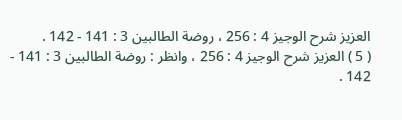العزيز شرح الوجيز 4 : 256 ، روضة الطالبين 3 : 141 - 142 .
( 5 ) العزيز شرح الوجيز 4 : 256 ، وانظر : روضة الطالبين 3 : 141 - 142 .